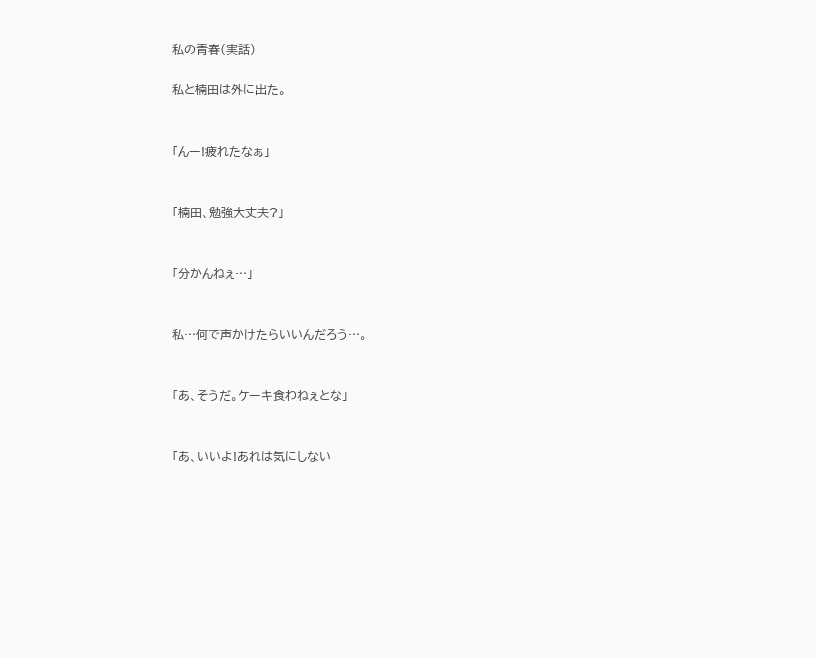私の青春(実話)

私と楠田は外に出た。


「んー!疲れたなぁ」


「楠田、勉強大丈夫?」


「分かんねぇ…」


私…何で声かけたらいいんだろう…。


「あ、そうだ。ケーキ食わねぇとな」


「あ、いいよ!あれは気にしない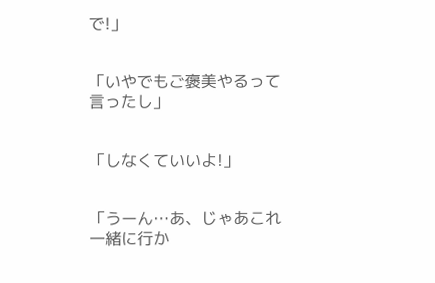で!」


「いやでもご褒美やるって言ったし」


「しなくていいよ!」


「うーん…あ、じゃあこれ一緒に行か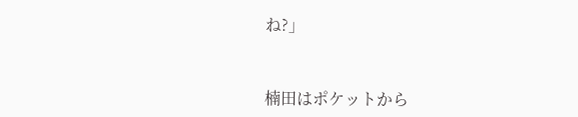ね?」


楠田はポケットから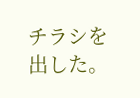チラシを出した。